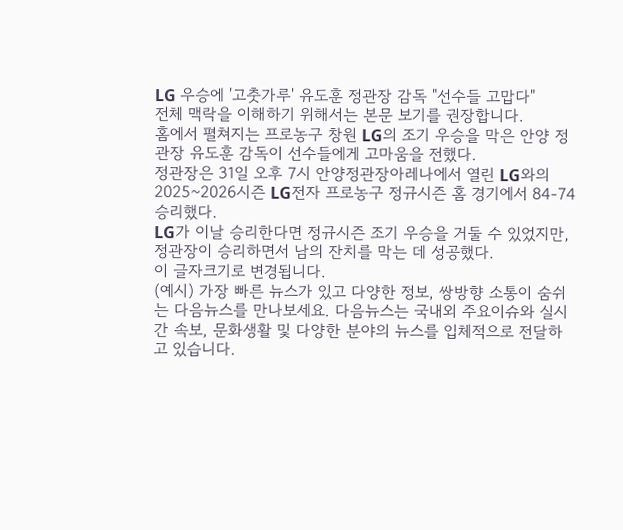LG 우승에 '고춧가루' 유도훈 정관장 감독 "선수들 고맙다"
전체 맥락을 이해하기 위해서는 본문 보기를 권장합니다.
홈에서 펼쳐지는 프로농구 창원 LG의 조기 우승을 막은 안양 정관장 유도훈 감독이 선수들에게 고마움을 전했다.
정관장은 31일 오후 7시 안양정관장아레나에서 열린 LG와의 2025~2026시즌 LG전자 프로농구 정규시즌 홈 경기에서 84-74 승리했다.
LG가 이날 승리한다면 정규시즌 조기 우승을 거둘 수 있었지만, 정관장이 승리하면서 남의 잔치를 막는 데 성공했다.
이 글자크기로 변경됩니다.
(예시) 가장 빠른 뉴스가 있고 다양한 정보, 쌍방향 소통이 숨쉬는 다음뉴스를 만나보세요. 다음뉴스는 국내외 주요이슈와 실시간 속보, 문화생활 및 다양한 분야의 뉴스를 입체적으로 전달하고 있습니다.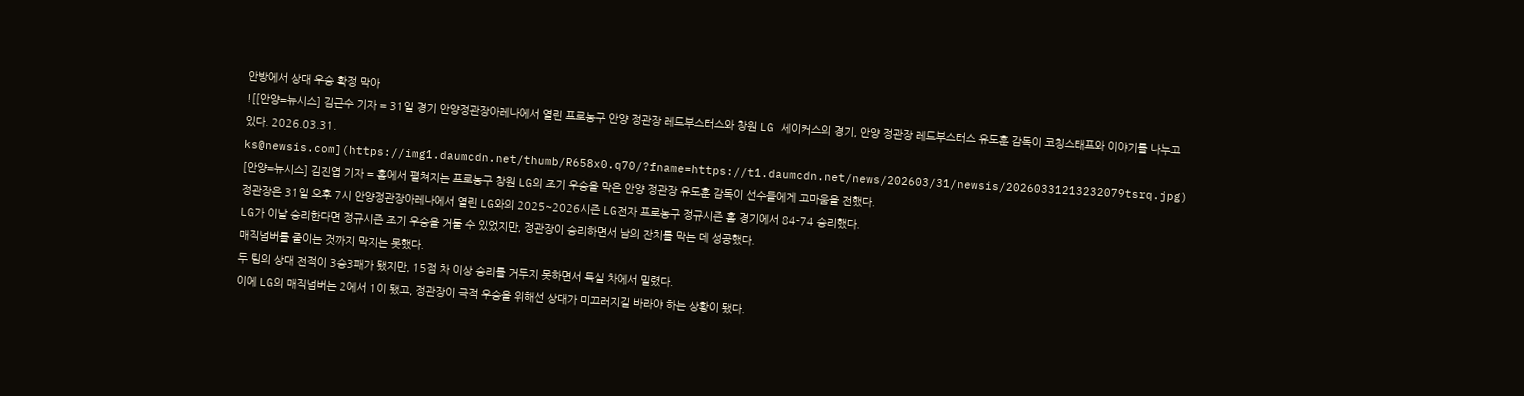안방에서 상대 우승 확정 막아
![[안양=뉴시스] 김근수 기자 = 31일 경기 안양정관장아레나에서 열린 프로농구 안양 정관장 레드부스터스와 창원 LG 세이커스의 경기, 안양 정관장 레드부스터스 유도훈 감독이 코칭스태프와 이야기를 나누고 있다. 2026.03.31. ks@newsis.com](https://img1.daumcdn.net/thumb/R658x0.q70/?fname=https://t1.daumcdn.net/news/202603/31/newsis/20260331213232079tsrq.jpg)
[안양=뉴시스] 김진엽 기자 = 홈에서 펼쳐지는 프로농구 창원 LG의 조기 우승을 막은 안양 정관장 유도훈 감독이 선수들에게 고마움을 전했다.
정관장은 31일 오후 7시 안양정관장아레나에서 열린 LG와의 2025~2026시즌 LG전자 프로농구 정규시즌 홈 경기에서 84-74 승리했다.
LG가 이날 승리한다면 정규시즌 조기 우승을 거둘 수 있었지만, 정관장이 승리하면서 남의 잔치를 막는 데 성공했다.
매직넘버를 줄이는 것까지 막지는 못했다.
두 팀의 상대 전적이 3승3패가 됐지만, 15점 차 이상 승리를 거두지 못하면서 득실 차에서 밀렸다.
이에 LG의 매직넘버는 2에서 1이 됐고, 정관장이 극적 우승을 위해선 상대가 미끄러지길 바라야 하는 상황이 됐다.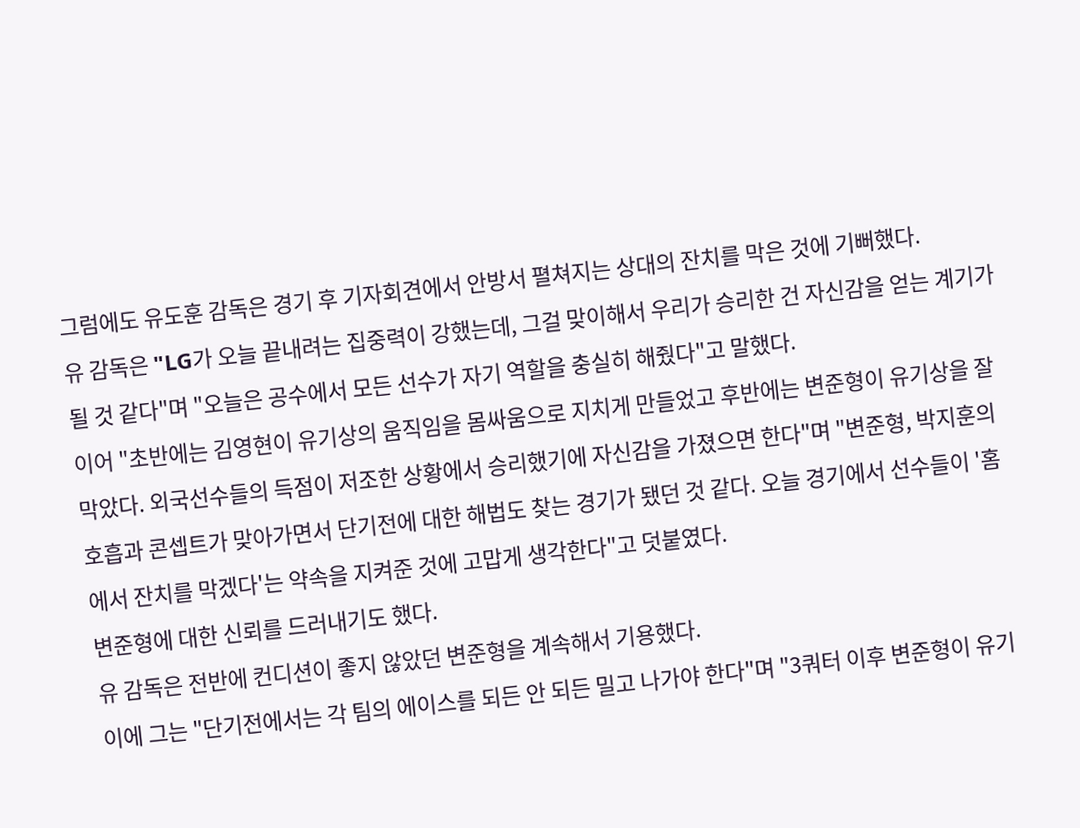그럼에도 유도훈 감독은 경기 후 기자회견에서 안방서 펼쳐지는 상대의 잔치를 막은 것에 기뻐했다.
유 감독은 "LG가 오늘 끝내려는 집중력이 강했는데, 그걸 맞이해서 우리가 승리한 건 자신감을 얻는 계기가 될 것 같다"며 "오늘은 공수에서 모든 선수가 자기 역할을 충실히 해줬다"고 말했다.
이어 "초반에는 김영현이 유기상의 움직임을 몸싸움으로 지치게 만들었고 후반에는 변준형이 유기상을 잘 막았다. 외국선수들의 득점이 저조한 상황에서 승리했기에 자신감을 가졌으면 한다"며 "변준형, 박지훈의 호흡과 콘셉트가 맞아가면서 단기전에 대한 해법도 찾는 경기가 됐던 것 같다. 오늘 경기에서 선수들이 '홈에서 잔치를 막겠다'는 약속을 지켜준 것에 고맙게 생각한다"고 덧붙였다.
변준형에 대한 신뢰를 드러내기도 했다.
유 감독은 전반에 컨디션이 좋지 않았던 변준형을 계속해서 기용했다.
이에 그는 "단기전에서는 각 팀의 에이스를 되든 안 되든 밀고 나가야 한다"며 "3쿼터 이후 변준형이 유기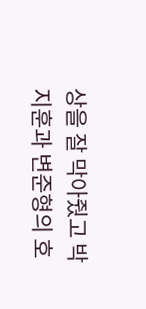상을 잘 막아줬고 박지훈과 변준형의 호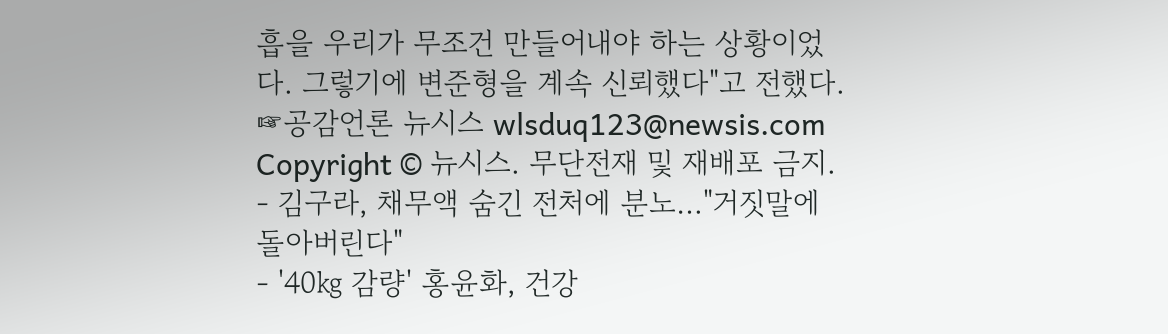흡을 우리가 무조건 만들어내야 하는 상황이었다. 그렇기에 변준형을 계속 신뢰했다"고 전했다.
☞공감언론 뉴시스 wlsduq123@newsis.com
Copyright © 뉴시스. 무단전재 및 재배포 금지.
- 김구라, 채무액 숨긴 전처에 분노…"거짓말에 돌아버린다"
- '40㎏ 감량' 홍윤화, 건강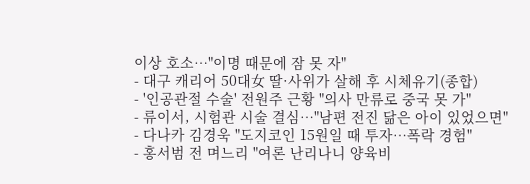이상 호소…"이명 때문에 잠 못 자"
- 대구 캐리어 50대女 딸·사위가 살해 후 시체유기(종합)
- '인공관절 수술' 전원주 근황 "의사 만류로 중국 못 가"
- 류이서, 시험관 시술 결심…"남편 전진 닮은 아이 있었으면"
- 다나카 김경욱 "도지코인 15원일 때 투자…폭락 경험"
- 홍서범 전 며느리 "여론 난리나니 양육비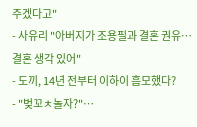주겠다고"
- 사유리 "아버지가 조용필과 결혼 권유…결혼 생각 있어"
- 도끼, 14년 전부터 이하이 흠모했다?
- "벚꼬ㅊ놀자?"…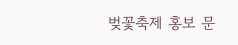벚꽃축제 홍보 문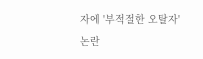자에 '부적절한 오탈자' 논란